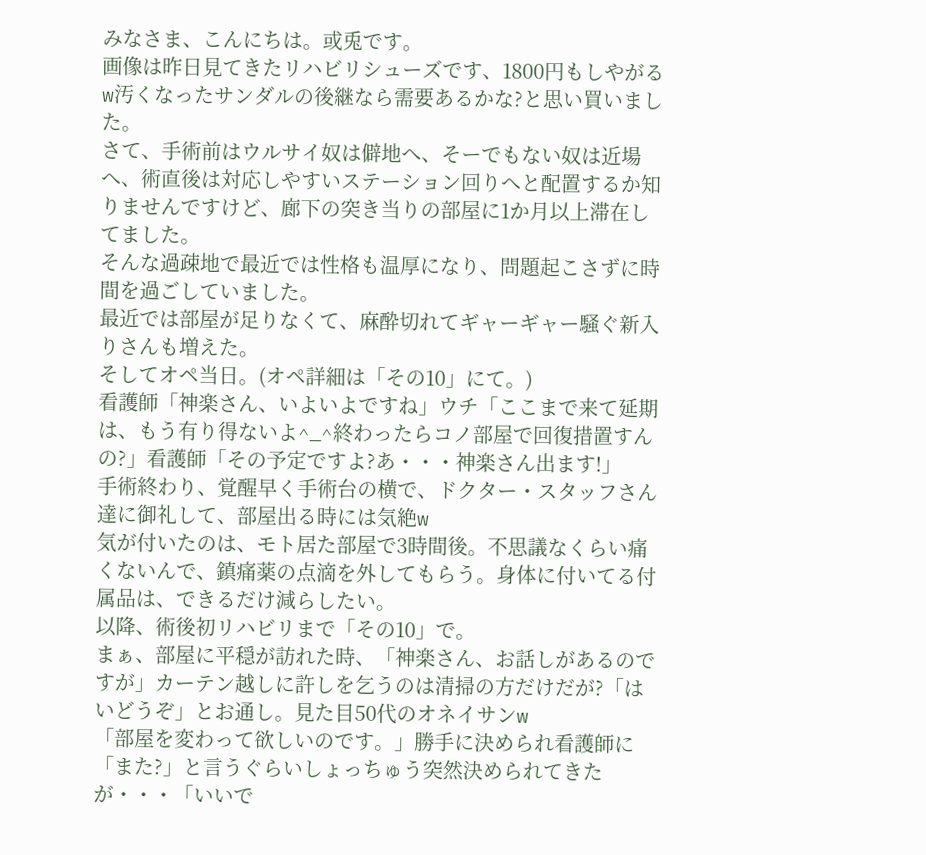みなさま、こんにちは。或兎です。
画像は昨日見てきたリハビリシューズです、1800円もしやがるw汚くなったサンダルの後継なら需要あるかな?と思い買いました。
さて、手術前はウルサイ奴は僻地へ、そーでもない奴は近場へ、術直後は対応しやすいステーション回りへと配置するか知りませんですけど、廊下の突き当りの部屋に1か月以上滞在してました。
そんな過疎地で最近では性格も温厚になり、問題起こさずに時間を過ごしていました。
最近では部屋が足りなくて、麻酔切れてギャーギャー騒ぐ新入りさんも増えた。
そしてオペ当日。(オペ詳細は「その10」にて。)
看護師「神楽さん、いよいよですね」ウチ「ここまで来て延期は、もう有り得ないよ^_^終わったらコノ部屋で回復措置すんの?」看護師「その予定ですよ?あ・・・神楽さん出ます!」
手術終わり、覚醒早く手術台の横で、ドクター・スタッフさん達に御礼して、部屋出る時には気絶w
気が付いたのは、モト居た部屋で3時間後。不思議なくらい痛くないんで、鎮痛薬の点滴を外してもらう。身体に付いてる付属品は、できるだけ減らしたい。
以降、術後初リハビリまで「その10」で。
まぁ、部屋に平穏が訪れた時、「神楽さん、お話しがあるのですが」カーテン越しに許しを乞うのは清掃の方だけだが?「はいどうぞ」とお通し。見た目50代のオネイサンw
「部屋を変わって欲しいのです。」勝手に決められ看護師に「また?」と言うぐらいしょっちゅう突然決められてきたが・・・「いいで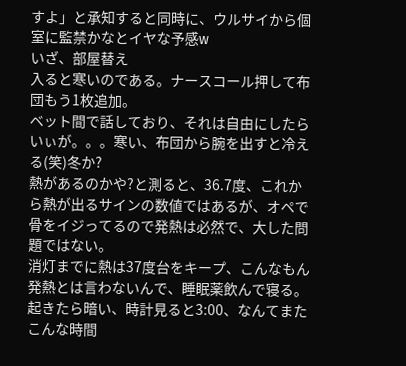すよ」と承知すると同時に、ウルサイから個室に監禁かなとイヤな予感w
いざ、部屋替え
入ると寒いのである。ナースコール押して布団もう1枚追加。
ベット間で話しており、それは自由にしたらいぃが。。。寒い、布団から腕を出すと冷える(笑)冬か?
熱があるのかや?と測ると、36.7度、これから熱が出るサインの数値ではあるが、オペで骨をイジってるので発熱は必然で、大した問題ではない。
消灯までに熱は37度台をキープ、こんなもん発熱とは言わないんで、睡眠薬飲んで寝る。
起きたら暗い、時計見ると3:00、なんてまたこんな時間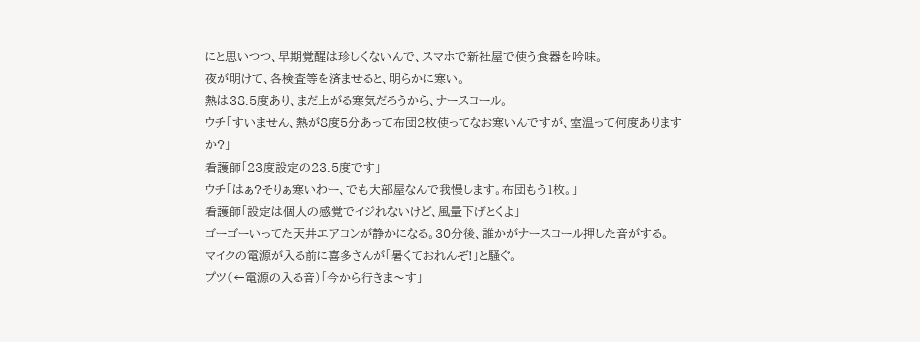にと思いつつ、早期覚醒は珍しくないんで、スマホで新社屋で使う食器を吟味。
夜が明けて、各検査等を済ませると、明らかに寒い。
熱は38.5度あり、まだ上がる寒気だろうから、ナースコール。
ウチ「すいません、熱が8度5分あって布団2枚使ってなお寒いんですが、室温って何度ありますか?」
看護師「23度設定の23.5度です」
ウチ「はぁ?そりぁ寒いわー、でも大部屋なんで我慢します。布団もう1枚。」
看護師「設定は個人の感覚でイジれないけど、風量下げとくよ」
ゴーゴーいってた天井エアコンが静かになる。30分後、誰かがナースコール押した音がする。
マイクの電源が入る前に喜多さんが「暑くておれんぞ!」と騒ぐ。
プツ(←電源の入る音)「今から行きま〜す」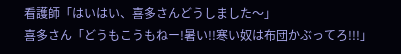看護師「はいはい、喜多さんどうしました〜」
喜多さん「どうもこうもねー!暑い!!寒い奴は布団かぶってろ!!!」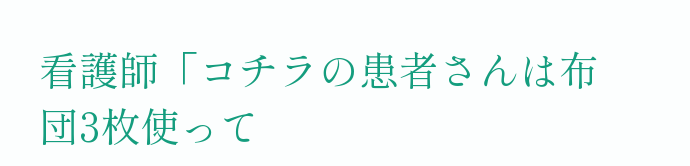看護師「コチラの患者さんは布団3枚使って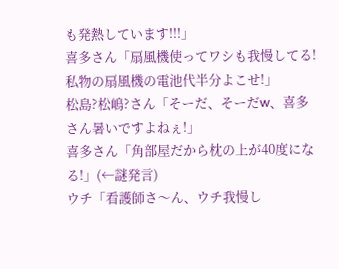も発熱しています!!!」
喜多さん「扇風機使ってワシも我慢してる!私物の扇風機の電池代半分よこせ!」
松島?松嶋?さん「そーだ、そーだw、喜多さん暑いですよねぇ!」
喜多さん「角部屋だから枕の上が40度になる!」(←謎発言)
ウチ「看護師さ〜ん、ウチ我慢し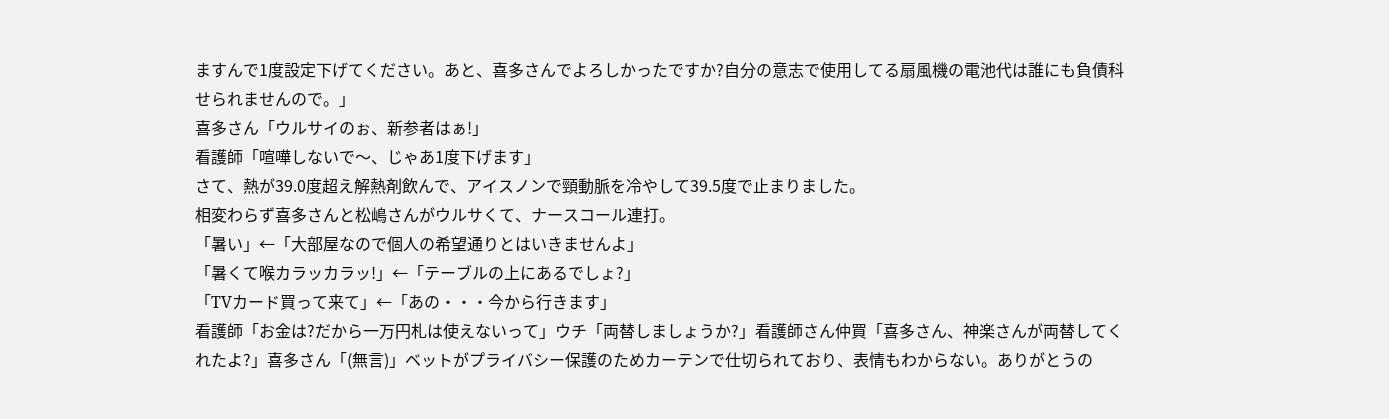ますんで1度設定下げてください。あと、喜多さんでよろしかったですか?自分の意志で使用してる扇風機の電池代は誰にも負債科せられませんので。」
喜多さん「ウルサイのぉ、新参者はぁ!」
看護師「喧嘩しないで〜、じゃあ1度下げます」
さて、熱が39.0度超え解熱剤飲んで、アイスノンで頸動脈を冷やして39.5度で止まりました。
相変わらず喜多さんと松嶋さんがウルサくて、ナースコール連打。
「暑い」←「大部屋なので個人の希望通りとはいきませんよ」
「暑くて喉カラッカラッ!」←「テーブルの上にあるでしょ?」
「TVカード買って来て」←「あの・・・今から行きます」
看護師「お金は?だから一万円札は使えないって」ウチ「両替しましょうか?」看護師さん仲買「喜多さん、神楽さんが両替してくれたよ?」喜多さん「(無言)」ベットがプライバシー保護のためカーテンで仕切られており、表情もわからない。ありがとうの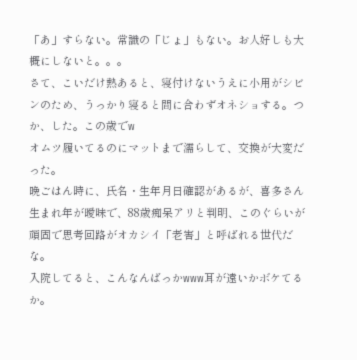「あ」すらない。常識の「じょ」もない。お人好しも大概にしないと。。。
さて、こいだけ熱あると、寝付けないうえに小用がシビンのため、うっかり寝ると間に合わずオネショする。つか、した。この歳でw
オムツ履いてるのにマットまで濡らして、交換が大変だった。
晩ごはん時に、氏名・生年月日確認があるが、喜多さん生まれ年が曖昧で、88歳痴呆アリと判明、このぐらいが頑固で思考回路がオカシイ「老害」と呼ばれる世代だな。
入院してると、こんなんばっかwww耳が遠いかボケてるか。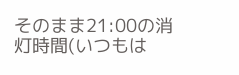そのまま21:00の消灯時間(いつもは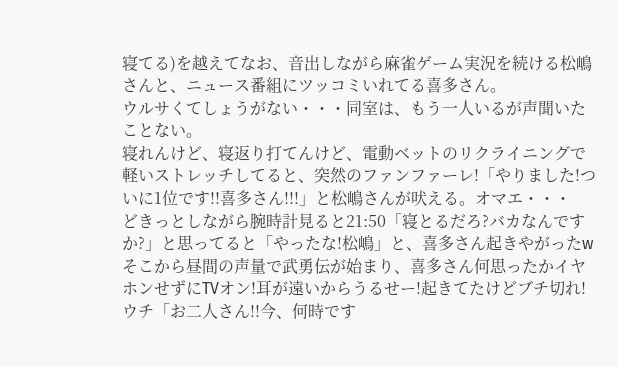寝てる)を越えてなお、音出しながら麻雀ゲーム実況を続ける松嶋さんと、ニュース番組にツッコミいれてる喜多さん。
ウルサくてしょうがない・・・同室は、もう一人いるが声聞いたことない。
寝れんけど、寝返り打てんけど、電動ベットのリクライニングで軽いストレッチしてると、突然のファンファーレ!「やりました!ついに1位です!!喜多さん!!!」と松嶋さんが吠える。オマエ・・・
どきっとしながら腕時計見ると21:50「寝とるだろ?バカなんですか?」と思ってると「やったな!松嶋」と、喜多さん起きやがったw
そこから昼間の声量で武勇伝が始まり、喜多さん何思ったかイヤホンせずにTVオン!耳が遠いからうるせー!起きてたけどブチ切れ!
ウチ「お二人さん!!今、何時です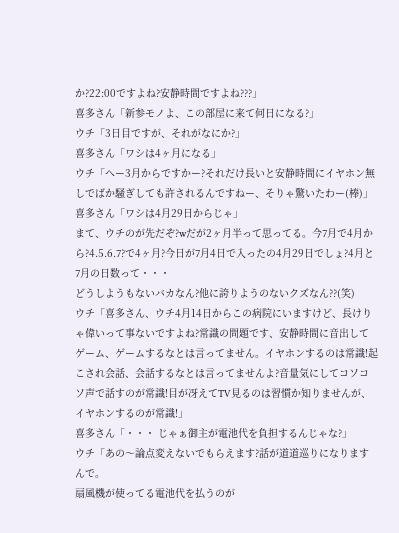か?22:00ですよね?安静時間ですよね???」
喜多さん「新参モノよ、この部屋に来て何日になる?」
ウチ「3日目ですが、それがなにか?」
喜多さん「ワシは4ヶ月になる」
ウチ「へー3月からですかー?それだけ長いと安静時間にイヤホン無しでばか騒ぎしても許されるんですねー、そりゃ驚いたわー(棒)」
喜多さん「ワシは4月29日からじゃ」
まて、ウチのが先だぞ?wだが2ヶ月半って思ってる。今7月で4月から?4.5.6.7?で4ヶ月?今日が7月4日で入ったの4月29日でしょ?4月と7月の日数って・・・
どうしようもないバカなん?他に誇りようのないクズなん??(笑)
ウチ「喜多さん、ウチ4月14日からこの病院にいますけど、長けりゃ偉いって事ないですよね?常識の問題です、安静時間に音出してゲーム、ゲームするなとは言ってません。イヤホンするのは常識!起こされ会話、会話するなとは言ってませんよ?音量気にしてコソコソ声で話すのが常識!目が冴えてTV見るのは習慣か知りませんが、イヤホンするのが常識!」
喜多さん「・・・ じゃぁ御主が電池代を負担するんじゃな?」
ウチ「あの〜論点変えないでもらえます?話が道道巡りになりますんで。
扇風機が使ってる電池代を払うのが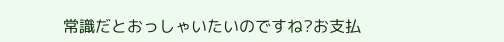常識だとおっしゃいたいのですね?お支払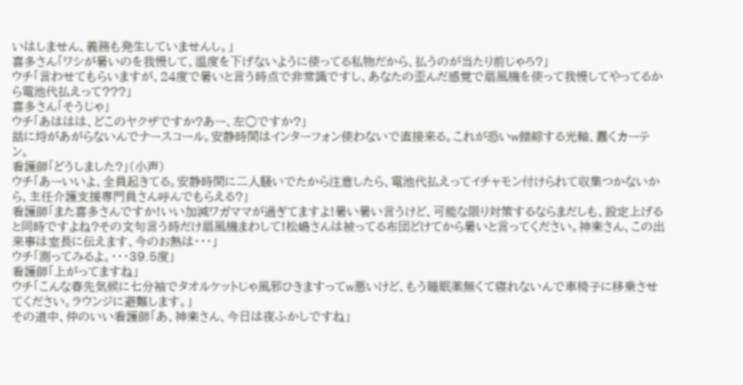いはしません、義務も発生していませんし。」
喜多さん「ワシが暑いのを我慢して、温度を下げないように使ってる私物だから、払うのが当たり前じゃろ?」
ウチ「言わせてもらいますが、24度で暑いと言う時点で非常識ですし、あなたの歪んだ感覚で扇風機を使って我慢してやってるから電池代払えって???」
喜多さん「そうじゃ」
ウチ「あははは、どこのヤクザですか?あー、左○ですか?」
話に埒があがらないんでナースコール。安静時間はインターフォン使わないで直接来る。これが恐いw錯綜する光軸、蠢くカーテン。
看護師「どうしました?」(小声)
ウチ「あーいいよ、全員起きてる。安静時間に二人騒いでたから注意したら、電池代払えってイチャモン付けられて収集つかないから、主任介護支援専門員さん呼んでもらえる?」
看護師「また喜多さんですか!いい加減ワガママが過ぎてますよ!暑い暑い言うけど、可能な限り対策するならまだしも、設定上げると同時ですよね?その文句言う時だけ扇風機まわして!松嶋さんは被ってる布団どけてから暑いと言ってください。神楽さん、この出来事は室長に伝えます、今のお熱は・・・」
ウチ「測ってみるよ。・・・39.5度」
看護師「上がってますね」
ウチ「こんな春先気候に七分袖でタオルケットじゃ風邪ひきますってw悪いけど、もう睡眠薬無くて寝れないんで車椅子に移乗させてください。ラウンジに避難します。」
その道中、仲のいい看護師「あ、神楽さん、今日は夜ふかしですね」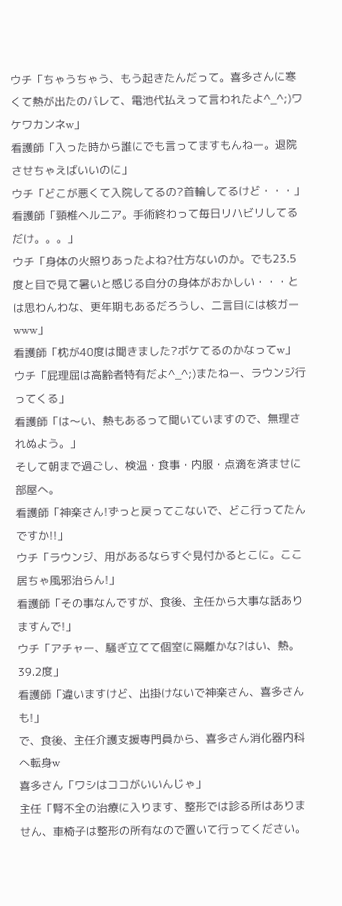ウチ「ちゃうちゃう、もう起きたんだって。喜多さんに寒くて熱が出たのバレて、電池代払えって言われたよ^_^;)ワケワカンネw」
看護師「入った時から誰にでも言ってますもんねー。退院させちゃえばいいのに」
ウチ「どこが悪くて入院してるの?首輪してるけど・・・」
看護師「頸椎ヘルニア。手術終わって毎日リハビリしてるだけ。。。」
ウチ「身体の火照りあったよね?仕方ないのか。でも23.5度と目で見て暑いと感じる自分の身体がおかしい・・・とは思わんわな、更年期もあるだろうし、二言目には核ガーwww」
看護師「枕が40度は聞きました?ボケてるのかなってw」
ウチ「屁理屈は高齢者特有だよ^_^;)またねー、ラウンジ行ってくる」
看護師「は〜い、熱もあるって聞いていますので、無理されぬよう。」
そして朝まで過ごし、検温・食事・内服・点滴を済ませに部屋へ。
看護師「神楽さん!ずっと戻ってこないで、どこ行ってたんですか!!」
ウチ「ラウンジ、用があるならすぐ見付かるとこに。ここ居ちゃ風邪治らん!」
看護師「その事なんですが、食後、主任から大事な話ありますんで!」
ウチ「アチャー、騒ぎ立てて個室に隔離かな?はい、熱。39.2度」
看護師「違いますけど、出掛けないで神楽さん、喜多さんも!」
で、食後、主任介護支援専門員から、喜多さん消化器内科へ転身w
喜多さん「ワシはココがいいんじゃ」
主任「腎不全の治療に入ります、整形では診る所はありません、車椅子は整形の所有なので置いて行ってください。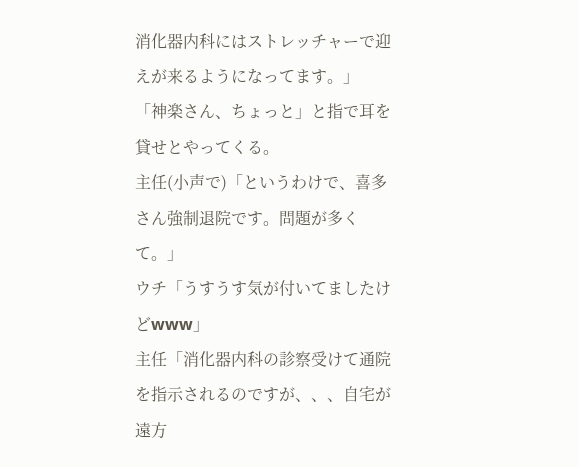消化器内科にはストレッチャーで迎えが来るようになってます。」
「神楽さん、ちょっと」と指で耳を貸せとやってくる。
主任(小声で)「というわけで、喜多さん強制退院です。問題が多くて。」
ウチ「うすうす気が付いてましたけどwww」
主任「消化器内科の診察受けて通院を指示されるのですが、、、自宅が遠方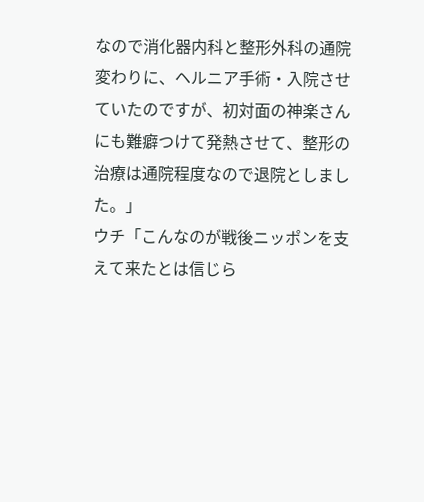なので消化器内科と整形外科の通院変わりに、ヘルニア手術・入院させていたのですが、初対面の神楽さんにも難癖つけて発熱させて、整形の治療は通院程度なので退院としました。」
ウチ「こんなのが戦後ニッポンを支えて来たとは信じら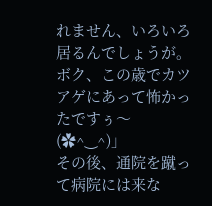れません、いろいろ居るんでしょうが。ボク、この歳でカツアゲにあって怖かったですぅ〜(✿^‿^)」
その後、通院を蹴って病院には来な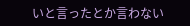いと言ったとか言わない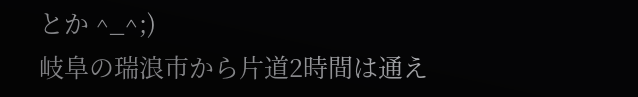とか ^_^;)
岐阜の瑞浪市から片道2時間は通え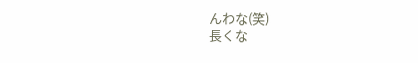んわな(笑)
長くな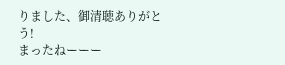りました、御清聴ありがとう!
まったねーーー